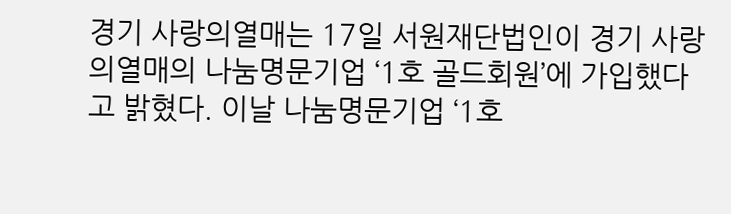경기 사랑의열매는 17일 서원재단법인이 경기 사랑의열매의 나눔명문기업 ‘1호 골드회원’에 가입했다고 밝혔다. 이날 나눔명문기업 ‘1호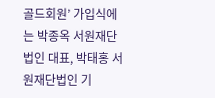골드회원’ 가입식에는 박종옥 서원재단법인 대표, 박태홍 서원재단법인 기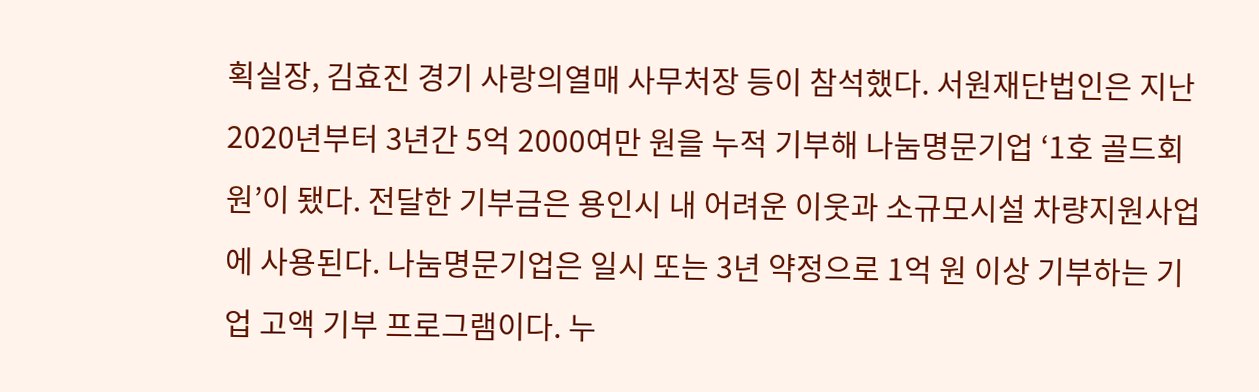획실장, 김효진 경기 사랑의열매 사무처장 등이 참석했다. 서원재단법인은 지난 2020년부터 3년간 5억 2000여만 원을 누적 기부해 나눔명문기업 ‘1호 골드회원’이 됐다. 전달한 기부금은 용인시 내 어려운 이웃과 소규모시설 차량지원사업에 사용된다. 나눔명문기업은 일시 또는 3년 약정으로 1억 원 이상 기부하는 기업 고액 기부 프로그램이다. 누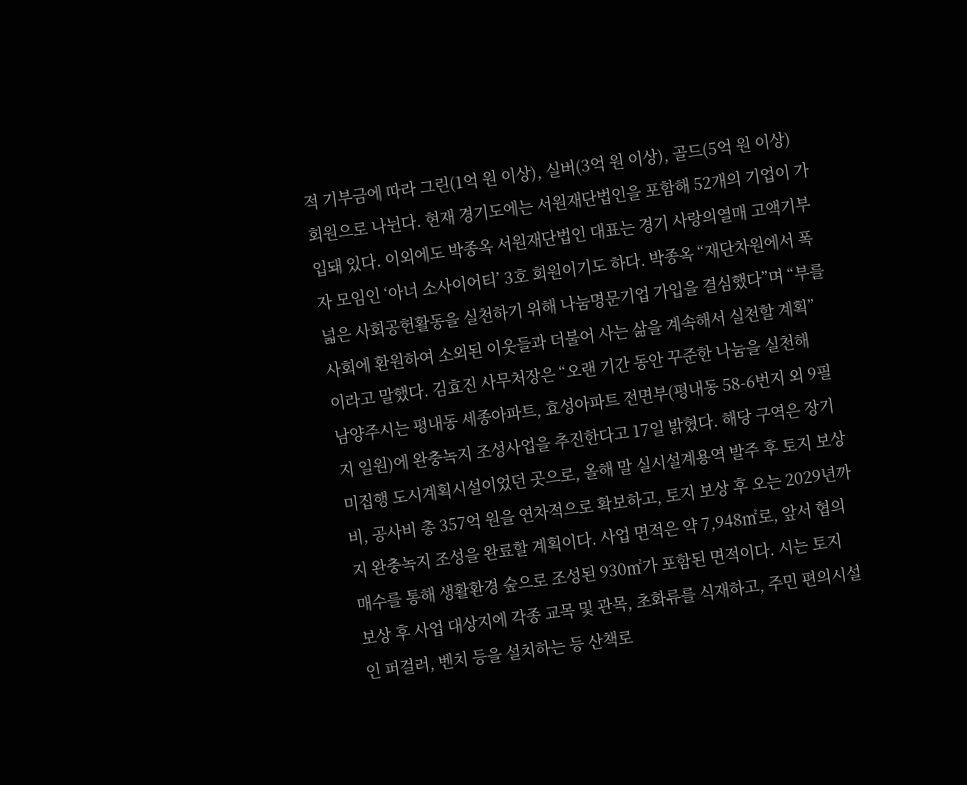적 기부금에 따라 그린(1억 원 이상), 실버(3억 원 이상), 골드(5억 원 이상) 회원으로 나뉜다. 현재 경기도에는 서원재단법인을 포함해 52개의 기업이 가입돼 있다. 이외에도 박종옥 서원재단법인 대표는 경기 사랑의열매 고액기부자 모임인 ‘아너 소사이어티’ 3호 회원이기도 하다. 박종옥 “재단차원에서 폭넓은 사회공헌활동을 실천하기 위해 나눔명문기업 가입을 결심했다”며 “부를 사회에 환원하여 소외된 이웃들과 더불어 사는 삶을 계속해서 실천할 계획”이라고 말했다. 김효진 사무처장은 “오랜 기간 동안 꾸준한 나눔을 실천해
남양주시는 평내동 세종아파트, 효성아파트 전면부(평내동 58-6번지 외 9필지 일원)에 완충녹지 조성사업을 추진한다고 17일 밝혔다. 해당 구역은 장기 미집행 도시계획시설이었던 곳으로, 올해 말 실시설계용역 발주 후 토지 보상비, 공사비 총 357억 원을 연차적으로 확보하고, 토지 보상 후 오는 2029년까지 완충녹지 조성을 완료할 계획이다. 사업 면적은 약 7,948㎡로, 앞서 협의매수를 통해 생활환경 숲으로 조성된 930㎡가 포함된 면적이다. 시는 토지 보상 후 사업 대상지에 각종 교목 및 관목, 초화류를 식재하고, 주민 편의시설인 퍼걸러, 벤치 등을 설치하는 등 산책로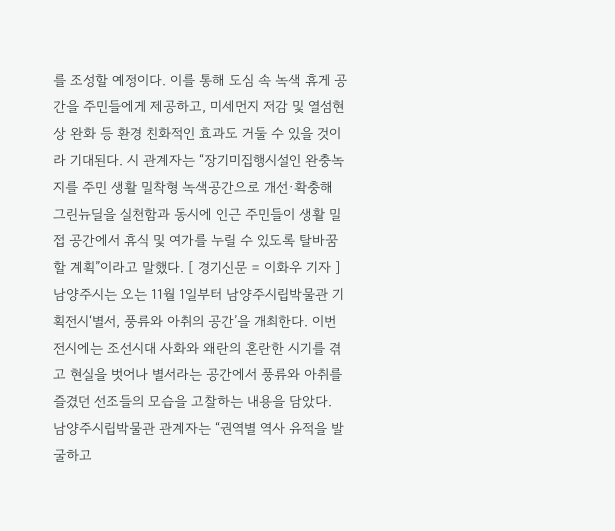를 조성할 예정이다. 이를 통해 도심 속 녹색 휴게 공간을 주민들에게 제공하고, 미세먼지 저감 및 열섬현상 완화 등 환경 친화적인 효과도 거둘 수 있을 것이라 기대된다. 시 관계자는 “장기미집행시설인 완충녹지를 주민 생활 밀착형 녹색공간으로 개선·확충해 그린뉴딜을 실천함과 동시에 인근 주민들이 생활 밀접 공간에서 휴식 및 여가를 누릴 수 있도록 탈바꿈할 계획”이라고 말했다. [ 경기신문 = 이화우 기자 ]
남양주시는 오는 11월 1일부터 남양주시립박물관 기획전시‘별서, 풍류와 아취의 공간’을 개최한다. 이번 전시에는 조선시대 사화와 왜란의 혼란한 시기를 겪고 현실을 벗어나 별서라는 공간에서 풍류와 아취를 즐겼던 선조들의 모습을 고찰하는 내용을 담았다. 남양주시립박물관 관계자는 “권역별 역사 유적을 발굴하고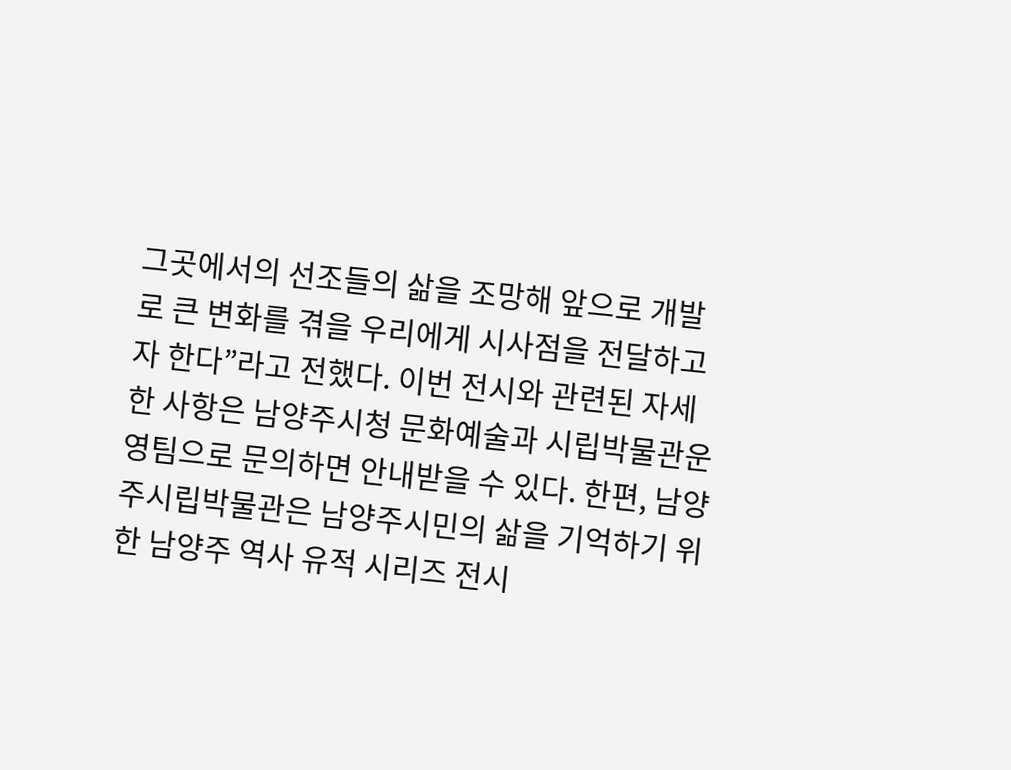그곳에서의 선조들의 삶을 조망해 앞으로 개발로 큰 변화를 겪을 우리에게 시사점을 전달하고자 한다”라고 전했다. 이번 전시와 관련된 자세한 사항은 남양주시청 문화예술과 시립박물관운영팀으로 문의하면 안내받을 수 있다. 한편, 남양주시립박물관은 남양주시민의 삶을 기억하기 위한 남양주 역사 유적 시리즈 전시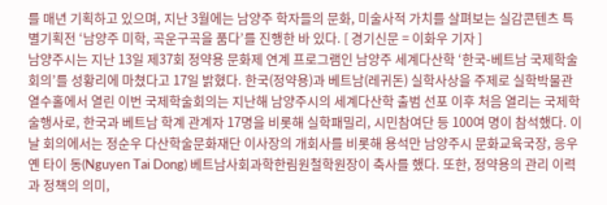를 매년 기획하고 있으며, 지난 3월에는 남양주 학자들의 문화, 미술사적 가치를 살펴보는 실감콘텐츠 특별기획전 ‘남양주 미학, 곡운구곡을 품다’를 진행한 바 있다. [ 경기신문 = 이화우 기자 ]
남양주시는 지난 13일 제37회 정약용 문화제 연계 프로그램인 남양주 세계다산학 ‘한국-베트남 국제학술회의’를 성황리에 마쳤다고 17일 밝혔다. 한국(정약용)과 베트남(레귀돈) 실학사상을 주제로 실학박물관 열수홀에서 열린 이번 국제학술회의는 지난해 남양주시의 세계다산학 출범 선포 이후 처음 열리는 국제학술행사로, 한국과 베트남 학계 관계자 17명을 비롯해 실학패밀리, 시민참여단 등 100여 명이 참석했다. 이날 회의에서는 정순우 다산학술문화재단 이사장의 개회사를 비롯해 용석만 남양주시 문화교육국장, 응우옌 타이 동(Nguyen Tai Dong) 베트남사회과학한림원철학원장이 축사를 했다. 또한, 정약용의 관리 이력과 정책의 의미,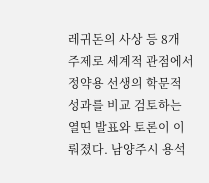레귀돈의 사상 등 8개 주제로 세계적 관점에서 정약용 선생의 학문적 성과를 비교 검토하는 열띤 발표와 토론이 이뤄졌다. 남양주시 용석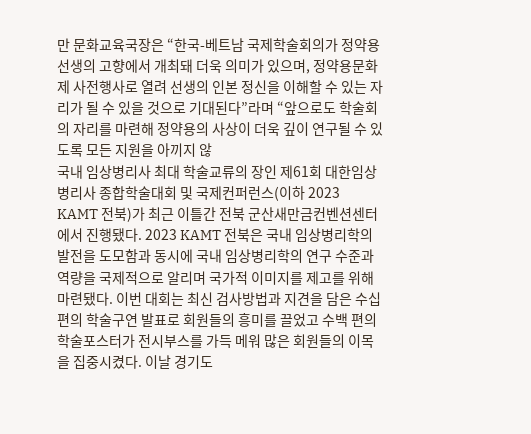만 문화교육국장은 “한국-베트남 국제학술회의가 정약용 선생의 고향에서 개최돼 더욱 의미가 있으며, 정약용문화제 사전행사로 열려 선생의 인본 정신을 이해할 수 있는 자리가 될 수 있을 것으로 기대된다”라며 “앞으로도 학술회의 자리를 마련해 정약용의 사상이 더욱 깊이 연구될 수 있도록 모든 지원을 아끼지 않
국내 임상병리사 최대 학술교류의 장인 제61회 대한임상병리사 종합학술대회 및 국제컨퍼런스(이하 2023 KAMT 전북)가 최근 이틀간 전북 군산새만금컨벤션센터에서 진행됐다. 2023 KAMT 전북은 국내 임상병리학의 발전을 도모함과 동시에 국내 임상병리학의 연구 수준과 역량을 국제적으로 알리며 국가적 이미지를 제고를 위해 마련됐다. 이번 대회는 최신 검사방법과 지견을 담은 수십 편의 학술구연 발표로 회원들의 흥미를 끌었고 수백 편의 학술포스터가 전시부스를 가득 메워 많은 회원들의 이목을 집중시켰다. 이날 경기도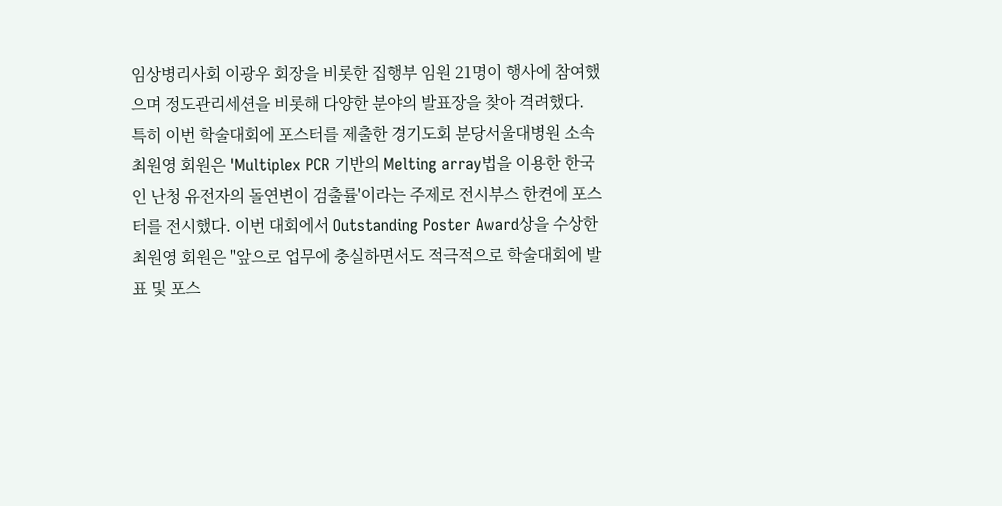임상병리사회 이광우 회장을 비롯한 집행부 임원 21명이 행사에 참여했으며 정도관리세션을 비롯해 다양한 분야의 발표장을 찾아 격려했다. 특히 이번 학술대회에 포스터를 제출한 경기도회 분당서울대병원 소속 최원영 회원은 'Multiplex PCR 기반의 Melting array법을 이용한 한국인 난청 유전자의 돌연변이 검출률'이라는 주제로 전시부스 한켠에 포스터를 전시했다. 이번 대회에서 Outstanding Poster Award상을 수상한 최원영 회원은 "앞으로 업무에 충실하면서도 적극적으로 학술대회에 발표 및 포스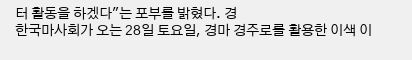터 활동을 하겠다"는 포부를 밝혔다. 경
한국마사회가 오는 28일 토요일, 경마 경주로를 활용한 이색 이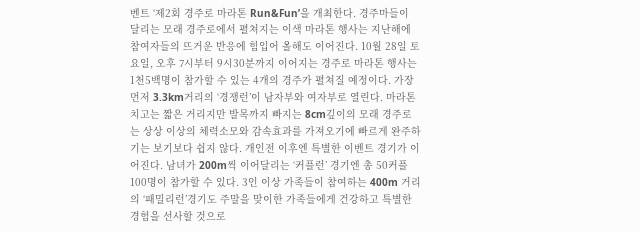벤트 ‘제2회 경주로 마라톤 Run&Fun’을 개최한다. 경주마들이 달리는 모래 경주로에서 펼쳐지는 이색 마라톤 행사는 지난해에 참여자들의 뜨거운 반응에 힘입어 올해도 이어진다. 10월 28일 토요일, 오후 7시부터 9시30분까지 이어지는 경주로 마라톤 행사는 1천5백명이 참가할 수 있는 4개의 경주가 펼쳐질 예정이다. 가장 먼저 3.3km거리의 ‘경쟁런’이 남자부와 여자부로 열린다. 마라톤 치고는 짧은 거리지만 발목까지 빠지는 8cm깊이의 모래 경주로는 상상 이상의 체력소모와 감속효과를 가져오기에 빠르게 완주하기는 보기보다 쉽지 않다. 개인전 이후엔 특별한 이벤트 경기가 이어진다. 남녀가 200m씩 이어달리는 ‘커플런’ 경기엔 총 50커플 100명이 참가할 수 있다. 3인 이상 가족들이 참여하는 400m 거리의 ‘패밀리런’경기도 주말을 맞이한 가족들에게 건강하고 특별한 경험을 선사할 것으로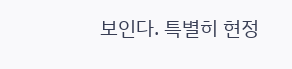보인다. 특별히 현정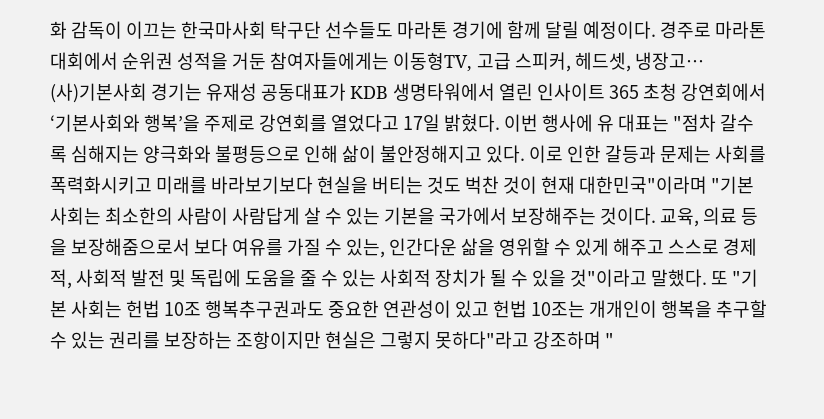화 감독이 이끄는 한국마사회 탁구단 선수들도 마라톤 경기에 함께 달릴 예정이다. 경주로 마라톤 대회에서 순위권 성적을 거둔 참여자들에게는 이동형TV, 고급 스피커, 헤드셋, 냉장고…
(사)기본사회 경기는 유재성 공동대표가 KDB 생명타워에서 열린 인사이트 365 초청 강연회에서 ‘기본사회와 행복’을 주제로 강연회를 열었다고 17일 밝혔다. 이번 행사에 유 대표는 "점차 갈수록 심해지는 양극화와 불평등으로 인해 삶이 불안정해지고 있다. 이로 인한 갈등과 문제는 사회를 폭력화시키고 미래를 바라보기보다 현실을 버티는 것도 벅찬 것이 현재 대한민국"이라며 "기본 사회는 최소한의 사람이 사람답게 살 수 있는 기본을 국가에서 보장해주는 것이다. 교육, 의료 등을 보장해줌으로서 보다 여유를 가질 수 있는, 인간다운 삶을 영위할 수 있게 해주고 스스로 경제적, 사회적 발전 및 독립에 도움을 줄 수 있는 사회적 장치가 될 수 있을 것"이라고 말했다. 또 "기본 사회는 헌법 10조 행복추구권과도 중요한 연관성이 있고 헌법 10조는 개개인이 행복을 추구할 수 있는 권리를 보장하는 조항이지만 현실은 그렇지 못하다"라고 강조하며 "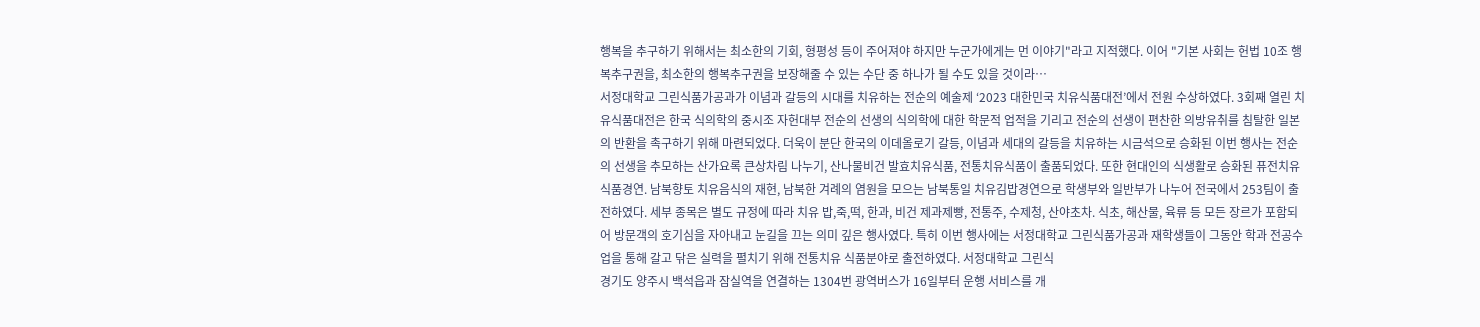행복을 추구하기 위해서는 최소한의 기회, 형평성 등이 주어져야 하지만 누군가에게는 먼 이야기"라고 지적했다. 이어 "기본 사회는 헌법 10조 행복추구권을, 최소한의 행복추구권을 보장해줄 수 있는 수단 중 하나가 될 수도 있을 것이라…
서정대학교 그린식품가공과가 이념과 갈등의 시대를 치유하는 전순의 예술제 ‘2023 대한민국 치유식품대전’에서 전원 수상하였다. 3회째 열린 치유식품대전은 한국 식의학의 중시조 자헌대부 전순의 선생의 식의학에 대한 학문적 업적을 기리고 전순의 선생이 편찬한 의방유취를 침탈한 일본의 반환을 촉구하기 위해 마련되었다. 더욱이 분단 한국의 이데올로기 갈등, 이념과 세대의 갈등을 치유하는 시금석으로 승화된 이번 행사는 전순의 선생을 추모하는 산가요록 큰상차림 나누기, 산나물비건 발효치유식품, 전통치유식품이 출품되었다. 또한 현대인의 식생활로 승화된 퓨전치유 식품경연. 남북향토 치유음식의 재현, 남북한 겨례의 염원을 모으는 남북통일 치유김밥경연으로 학생부와 일반부가 나누어 전국에서 253팀이 출전하였다. 세부 종목은 별도 규정에 따라 치유 밥,죽,떡, 한과, 비건 제과제빵, 전통주, 수제청, 산야초차. 식초, 해산물, 육류 등 모든 장르가 포함되어 방문객의 호기심을 자아내고 눈길을 끄는 의미 깊은 행사였다. 특히 이번 행사에는 서정대학교 그린식품가공과 재학생들이 그동안 학과 전공수업을 통해 갈고 닦은 실력을 펼치기 위해 전통치유 식품분야로 출전하였다. 서정대학교 그린식
경기도 양주시 백석읍과 잠실역을 연결하는 1304번 광역버스가 16일부터 운행 서비스를 개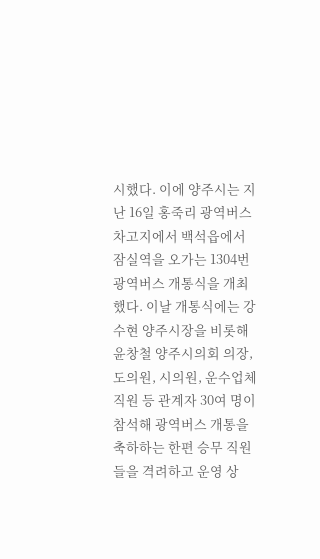시했다. 이에 양주시는 지난 16일 홍죽리 광역버스 차고지에서 백석읍에서 잠실역을 오가는 1304번 광역버스 개통식을 개최했다. 이날 개통식에는 강수현 양주시장을 비롯해 윤창철 양주시의회 의장, 도의원, 시의원, 운수업체 직원 등 관계자 30여 명이 참석해 광역버스 개통을 축하하는 한편 승무 직원들을 격려하고 운영 상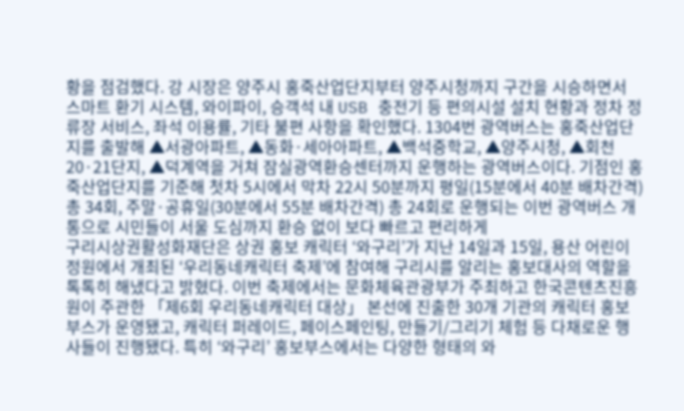황을 점검했다. 강 시장은 양주시 홍죽산업단지부터 양주시청까지 구간을 시승하면서 스마트 환기 시스템, 와이파이, 승객석 내 USB 충전기 등 편의시설 설치 현황과 정차 정류장 서비스, 좌석 이용률, 기타 불편 사항을 확인했다. 1304번 광역버스는 홍죽산업단지를 출발해 ▲서광아파트, ▲동화·세아아파트, ▲백석중학교, ▲양주시청, ▲회천 20·21단지, ▲덕계역을 거쳐 잠실광역환승센터까지 운행하는 광역버스이다. 기점인 홍죽산업단지를 기준해 첫차 5시에서 막차 22시 50분까지 평일(15분에서 40분 배차간격) 총 34회, 주말·공휴일(30분에서 55분 배차간격) 총 24회로 운행되는 이번 광역버스 개통으로 시민들이 서울 도심까지 환승 없이 보다 빠르고 편리하게
구리시상권활성화재단은 상권 홍보 캐릭터 ‘와구리’가 지난 14일과 15일, 용산 어린이정원에서 개최된 ‘우리동네캐릭터 축제’에 참여해 구리시를 알리는 홍보대사의 역할을 톡톡히 해냈다고 밝혔다. 이번 축제에서는 문화체육관광부가 주최하고 한국콘텐츠진흥원이 주관한 「제6회 우리동네캐릭터 대상」 본선에 진출한 30개 기관의 캐릭터 홍보 부스가 운영됐고, 캐릭터 퍼레이드, 페이스페인팅, 만들기/그리기 체험 등 다채로운 행사들이 진행됐다. 특히 ‘와구리’ 홍보부스에서는 다양한 형태의 와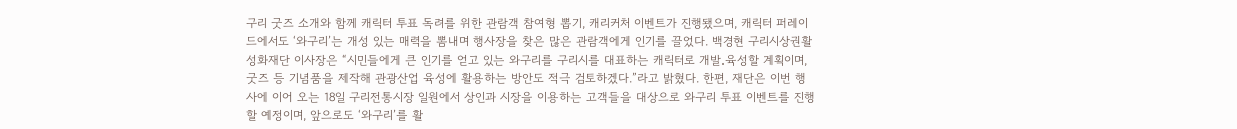구리 굿즈 소개와 함께 캐릭터 투표 독려를 위한 관람객 참여형 뽑기, 캐리커처 이벤트가 진행됐으며, 캐릭터 퍼레이드에서도 ‘와구리’는 개성 있는 매력을 뽐내며 행사장을 찾은 많은 관람객에게 인기를 끌었다. 백경현 구리시상권활성화재단 이사장은 “시민들에게 큰 인기를 얻고 있는 와구리를 구리시를 대표하는 캐릭터로 개발․육성할 계획이며, 굿즈 등 기념품을 제작해 관광산업 육성에 활용하는 방안도 적극 검토하겠다.”라고 밝혔다. 한편, 재단은 이번 행사에 이어 오는 18일 구리전통시장 일원에서 상인과 시장을 이용하는 고객들을 대상으로 와구리 투표 이벤트를 진행할 예정이며, 앞으로도 ‘와구리’를 활